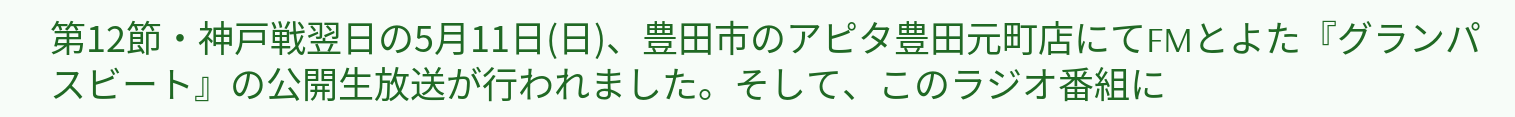第12節・神戸戦翌日の5月11日(日)、豊田市のアピタ豊田元町店にてFMとよた『グランパスビート』の公開生放送が行われました。そして、このラジオ番組に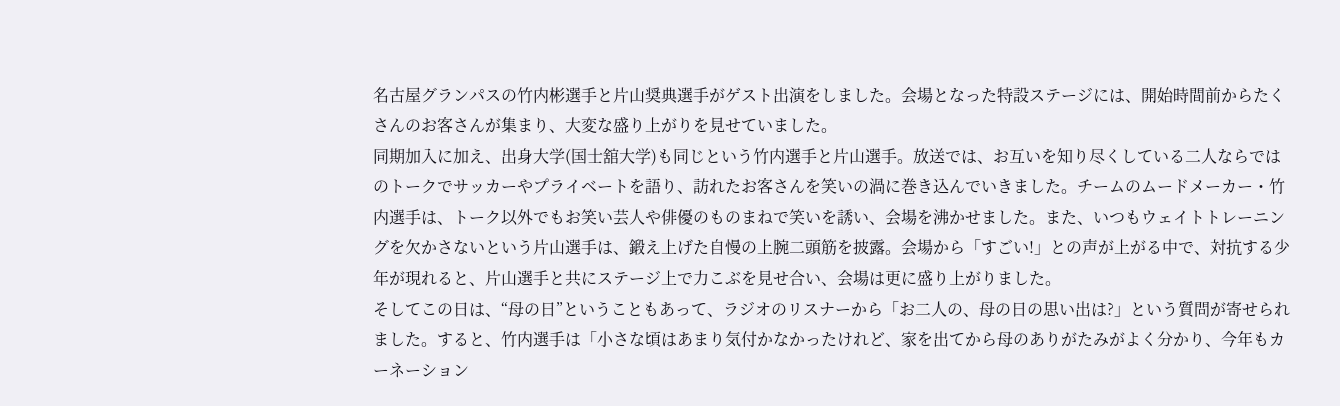名古屋グランパスの竹内彬選手と片山奨典選手がゲスト出演をしました。会場となった特設ステージには、開始時間前からたくさんのお客さんが集まり、大変な盛り上がりを見せていました。
同期加入に加え、出身大学(国士舘大学)も同じという竹内選手と片山選手。放送では、お互いを知り尽くしている二人ならではのトークでサッカーやプライベートを語り、訪れたお客さんを笑いの渦に巻き込んでいきました。チームのムードメーカー・竹内選手は、トーク以外でもお笑い芸人や俳優のものまねで笑いを誘い、会場を沸かせました。また、いつもウェイトトレーニングを欠かさないという片山選手は、鍛え上げた自慢の上腕二頭筋を披露。会場から「すごい!」との声が上がる中で、対抗する少年が現れると、片山選手と共にステージ上で力こぶを見せ合い、会場は更に盛り上がりました。
そしてこの日は、“母の日”ということもあって、ラジオのリスナーから「お二人の、母の日の思い出は?」という質問が寄せられました。すると、竹内選手は「小さな頃はあまり気付かなかったけれど、家を出てから母のありがたみがよく分かり、今年もカーネーション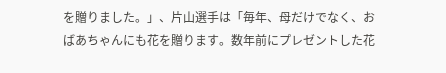を贈りました。」、片山選手は「毎年、母だけでなく、おばあちゃんにも花を贈ります。数年前にプレゼントした花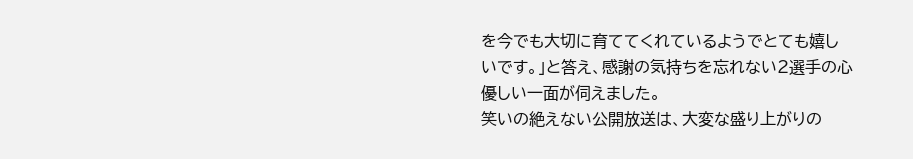を今でも大切に育ててくれているようでとても嬉しいです。」と答え、感謝の気持ちを忘れない2選手の心優しい一面が伺えました。
笑いの絶えない公開放送は、大変な盛り上がりの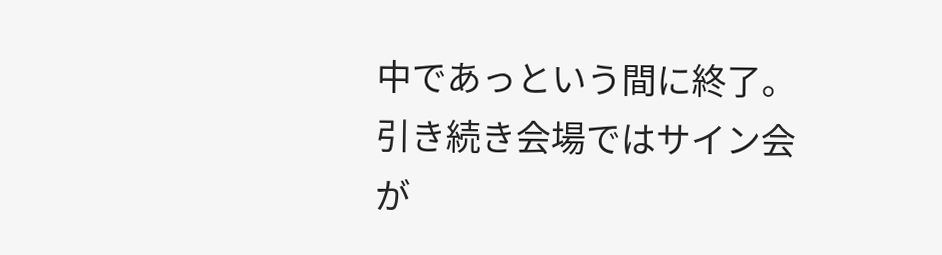中であっという間に終了。引き続き会場ではサイン会が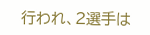行われ、2選手は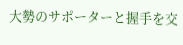大勢のサポーターと握手を交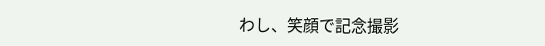わし、笑顔で記念撮影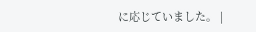に応じていました。 |